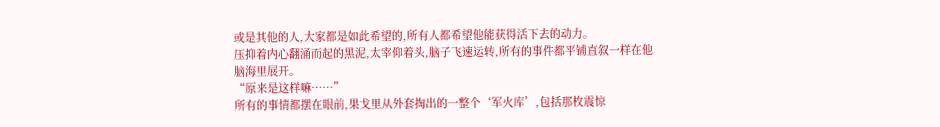或是其他的人,大家都是如此希望的,所有人都希望他能获得活下去的动力。
压抑着内心翻涌而起的黑泥,太宰仰着头,脑子飞速运转,所有的事件都平铺直叙一样在他脑海里展开。
“原来是这样嘛……”
所有的事情都摆在眼前,果戈里从外套掏出的一整个‘军火库’,包括那枚震惊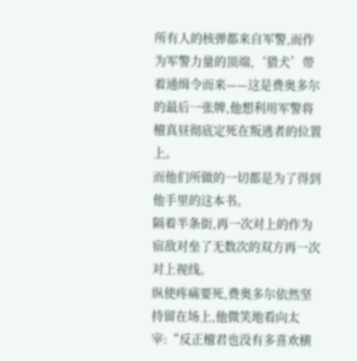所有人的核弹都来自军警,而作为军警力量的顶端,‘猎犬’带着通缉令而来——这是费奥多尔的最后一张牌,他想利用军警将檀真昼彻底定死在叛逃者的位置上。
而他们所做的一切都是为了得到他手里的这本书。
隔着半条街,再一次对上的作为宿敌对垒了无数次的双方再一次对上视线。
纵使疼痛要死,费奥多尔依然坚持留在场上,他微笑地看向太宰:“反正檀君也没有多喜欢横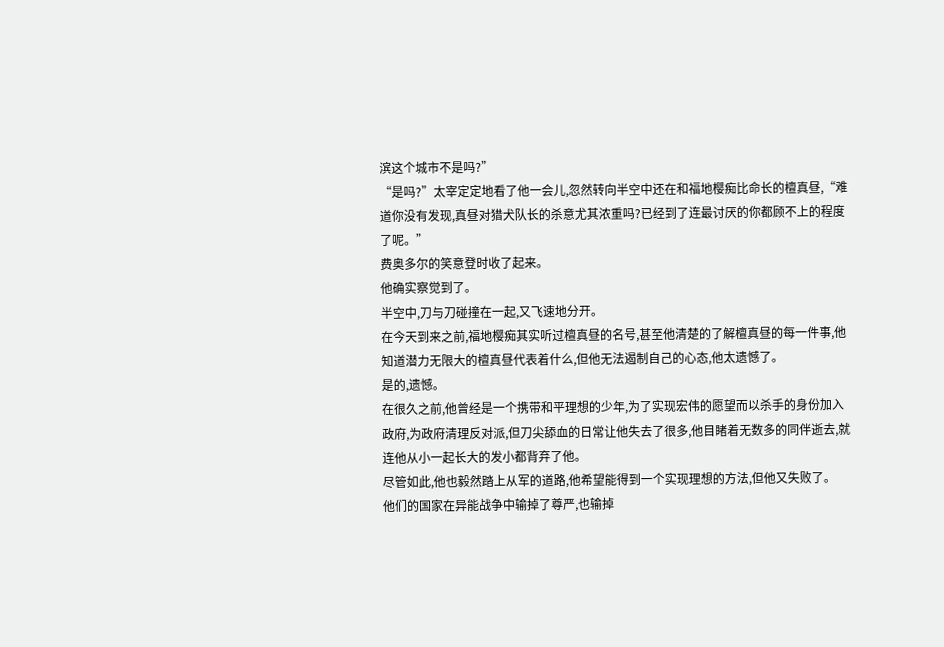滨这个城市不是吗?”
“是吗?”太宰定定地看了他一会儿,忽然转向半空中还在和福地樱痴比命长的檀真昼,“难道你没有发现,真昼对猎犬队长的杀意尤其浓重吗?已经到了连最讨厌的你都顾不上的程度了呢。”
费奥多尔的笑意登时收了起来。
他确实察觉到了。
半空中,刀与刀碰撞在一起,又飞速地分开。
在今天到来之前,福地樱痴其实听过檀真昼的名号,甚至他清楚的了解檀真昼的每一件事,他知道潜力无限大的檀真昼代表着什么,但他无法遏制自己的心态,他太遗憾了。
是的,遗憾。
在很久之前,他曾经是一个携带和平理想的少年,为了实现宏伟的愿望而以杀手的身份加入政府,为政府清理反对派,但刀尖舔血的日常让他失去了很多,他目睹着无数多的同伴逝去,就连他从小一起长大的发小都背弃了他。
尽管如此,他也毅然踏上从军的道路,他希望能得到一个实现理想的方法,但他又失败了。
他们的国家在异能战争中输掉了尊严,也输掉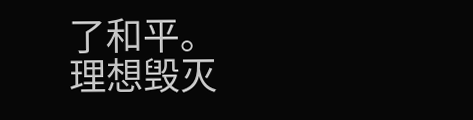了和平。
理想毁灭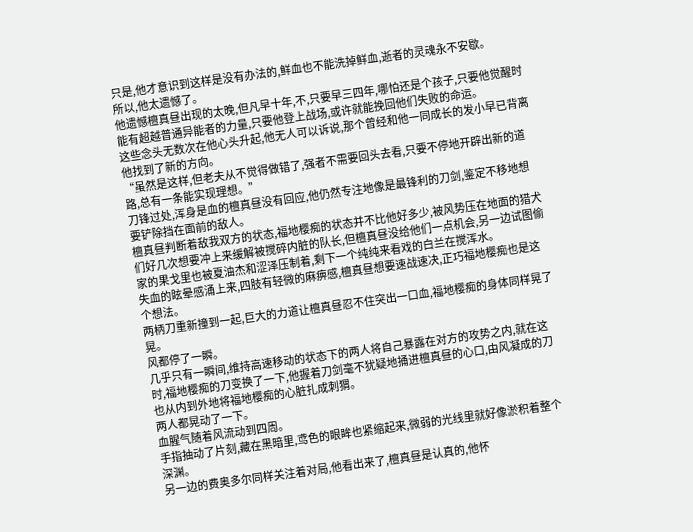只是,他才意识到这样是没有办法的,鲜血也不能洗掉鲜血,逝者的灵魂永不安歇。
所以,他太遗憾了。
他遗憾檀真昼出现的太晚,但凡早十年,不,只要早三四年,哪怕还是个孩子,只要他觉醒时能有超越普通异能者的力量,只要他登上战场,或许就能挽回他们失败的命运。
这些念头无数次在他心头升起,他无人可以诉说,那个曾经和他一同成长的发小早已背离他找到了新的方向。
“虽然是这样,但老夫从不觉得做错了,强者不需要回头去看,只要不停地开辟出新的道路,总有一条能实现理想。”
刀锋过处,浑身是血的檀真昼没有回应,他仍然专注地像是最锋利的刀剑,鉴定不移地想要铲除挡在面前的敌人。
檀真昼判断着敌我双方的状态,福地樱痴的状态并不比他好多少,被风势压在地面的猎犬们好几次想要冲上来缓解被搅碎内脏的队长,但檀真昼没给他们一点机会,另一边试图偷家的果戈里也被夏油杰和涩泽压制着,剩下一个纯纯来看戏的白兰在搅浑水。
失血的眩晕感涌上来,四肢有轻微的麻痹感,檀真昼想要速战速决,正巧福地樱痴也是这个想法。
两柄刀重新撞到一起,巨大的力道让檀真昼忍不住突出一口血,福地樱痴的身体同样晃了晃。
风都停了一瞬。
几乎只有一瞬间,维持高速移动的状态下的两人将自己暴露在对方的攻势之内,就在这时,福地樱痴的刀变换了一下,他握着刀剑毫不犹疑地捅进檀真昼的心口,由风凝成的刀也从内到外地将福地樱痴的心脏扎成刺猬。
两人都晃动了一下。
血腥气随着风流动到四周。
手指抽动了片刻,藏在黑暗里,鸢色的眼眸也紧缩起来,微弱的光线里就好像淤积着整个深渊。
另一边的费奥多尔同样关注着对局,他看出来了,檀真昼是认真的,他怀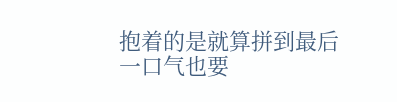抱着的是就算拼到最后一口气也要